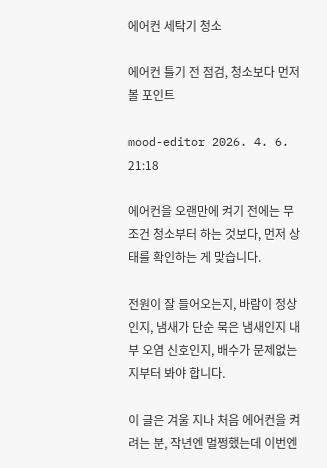에어컨 세탁기 청소

에어컨 틀기 전 점검, 청소보다 먼저 볼 포인트

mood-editor 2026. 4. 6. 21:18

에어컨을 오랜만에 켜기 전에는 무조건 청소부터 하는 것보다, 먼저 상태를 확인하는 게 맞습니다.

전원이 잘 들어오는지, 바람이 정상인지, 냄새가 단순 묵은 냄새인지 내부 오염 신호인지, 배수가 문제없는지부터 봐야 합니다.

이 글은 겨울 지나 처음 에어컨을 켜려는 분, 작년엔 멀쩡했는데 이번엔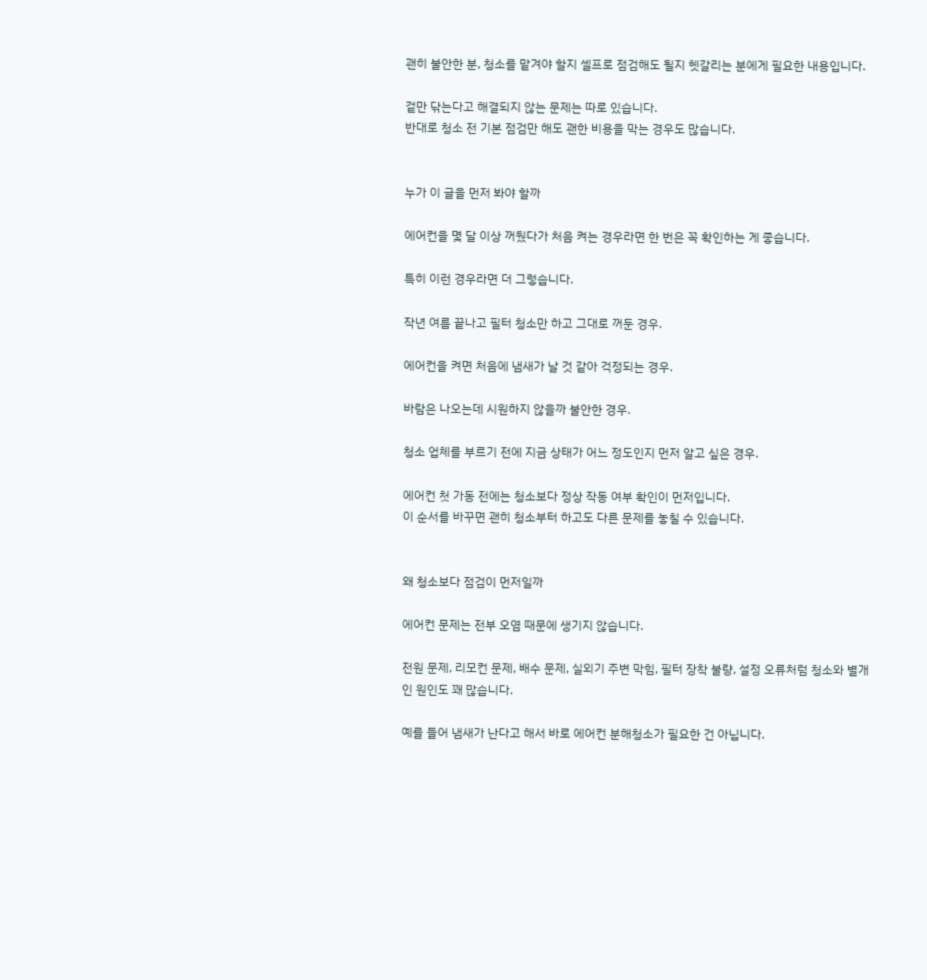괜히 불안한 분, 청소를 맡겨야 할지 셀프로 점검해도 될지 헷갈리는 분에게 필요한 내용입니다.

겉만 닦는다고 해결되지 않는 문제는 따로 있습니다.
반대로 청소 전 기본 점검만 해도 괜한 비용을 막는 경우도 많습니다.


누가 이 글을 먼저 봐야 할까

에어컨을 몇 달 이상 꺼뒀다가 처음 켜는 경우라면 한 번은 꼭 확인하는 게 좋습니다.

특히 이런 경우라면 더 그렇습니다.

작년 여름 끝나고 필터 청소만 하고 그대로 꺼둔 경우.

에어컨을 켜면 처음에 냄새가 날 것 같아 걱정되는 경우.

바람은 나오는데 시원하지 않을까 불안한 경우.

청소 업체를 부르기 전에 지금 상태가 어느 정도인지 먼저 알고 싶은 경우.

에어컨 첫 가동 전에는 청소보다 정상 작동 여부 확인이 먼저입니다.
이 순서를 바꾸면 괜히 청소부터 하고도 다른 문제를 놓칠 수 있습니다.


왜 청소보다 점검이 먼저일까

에어컨 문제는 전부 오염 때문에 생기지 않습니다.

전원 문제, 리모컨 문제, 배수 문제, 실외기 주변 막힘, 필터 장착 불량, 설정 오류처럼 청소와 별개인 원인도 꽤 많습니다.

예를 들어 냄새가 난다고 해서 바로 에어컨 분해청소가 필요한 건 아닙니다.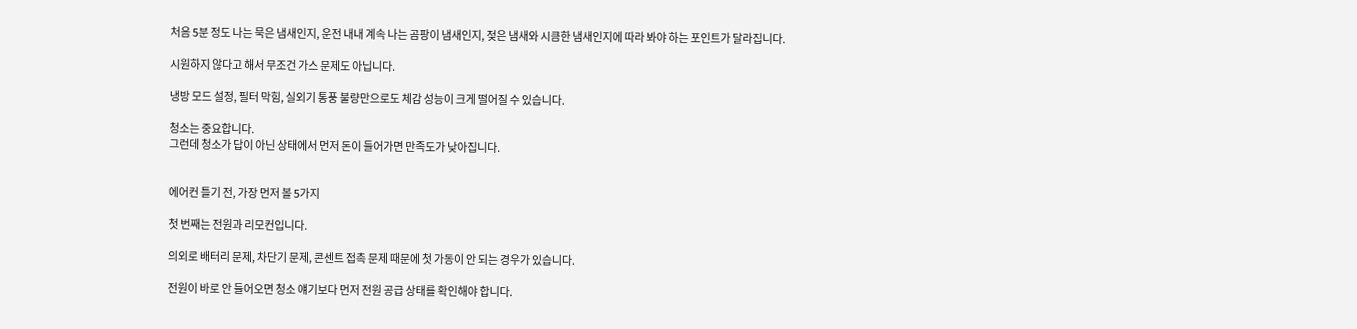처음 5분 정도 나는 묵은 냄새인지, 운전 내내 계속 나는 곰팡이 냄새인지, 젖은 냄새와 시큼한 냄새인지에 따라 봐야 하는 포인트가 달라집니다.

시원하지 않다고 해서 무조건 가스 문제도 아닙니다.

냉방 모드 설정, 필터 막힘, 실외기 통풍 불량만으로도 체감 성능이 크게 떨어질 수 있습니다.

청소는 중요합니다.
그런데 청소가 답이 아닌 상태에서 먼저 돈이 들어가면 만족도가 낮아집니다.


에어컨 틀기 전, 가장 먼저 볼 5가지

첫 번째는 전원과 리모컨입니다.

의외로 배터리 문제, 차단기 문제, 콘센트 접촉 문제 때문에 첫 가동이 안 되는 경우가 있습니다.

전원이 바로 안 들어오면 청소 얘기보다 먼저 전원 공급 상태를 확인해야 합니다.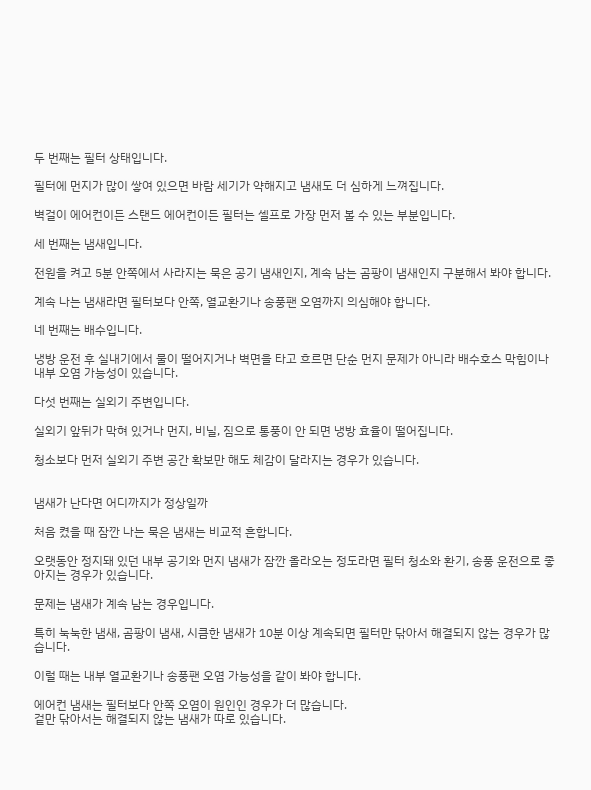두 번째는 필터 상태입니다.

필터에 먼지가 많이 쌓여 있으면 바람 세기가 약해지고 냄새도 더 심하게 느껴집니다.

벽걸이 에어컨이든 스탠드 에어컨이든 필터는 셀프로 가장 먼저 볼 수 있는 부분입니다.

세 번째는 냄새입니다.

전원을 켜고 5분 안쪽에서 사라지는 묵은 공기 냄새인지, 계속 남는 곰팡이 냄새인지 구분해서 봐야 합니다.

계속 나는 냄새라면 필터보다 안쪽, 열교환기나 송풍팬 오염까지 의심해야 합니다.

네 번째는 배수입니다.

냉방 운전 후 실내기에서 물이 떨어지거나 벽면을 타고 흐르면 단순 먼지 문제가 아니라 배수호스 막힘이나 내부 오염 가능성이 있습니다.

다섯 번째는 실외기 주변입니다.

실외기 앞뒤가 막혀 있거나 먼지, 비닐, 짐으로 통풍이 안 되면 냉방 효율이 떨어집니다.

청소보다 먼저 실외기 주변 공간 확보만 해도 체감이 달라지는 경우가 있습니다.


냄새가 난다면 어디까지가 정상일까

처음 켰을 때 잠깐 나는 묵은 냄새는 비교적 흔합니다.

오랫동안 정지돼 있던 내부 공기와 먼지 냄새가 잠깐 올라오는 정도라면 필터 청소와 환기, 송풍 운전으로 좋아지는 경우가 있습니다.

문제는 냄새가 계속 남는 경우입니다.

특히 눅눅한 냄새, 곰팡이 냄새, 시큼한 냄새가 10분 이상 계속되면 필터만 닦아서 해결되지 않는 경우가 많습니다.

이럴 때는 내부 열교환기나 송풍팬 오염 가능성을 같이 봐야 합니다.

에어컨 냄새는 필터보다 안쪽 오염이 원인인 경우가 더 많습니다.
겉만 닦아서는 해결되지 않는 냄새가 따로 있습니다.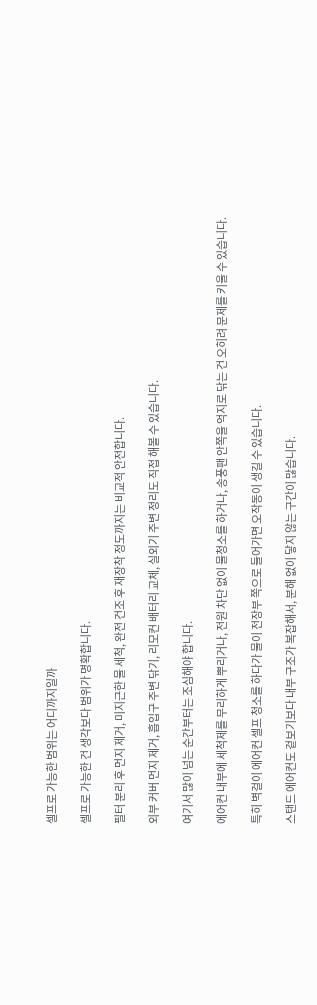셀프로 가능한 범위는 어디까지일까

셀프로 가능한 건 생각보다 범위가 명확합니다.

필터 분리 후 먼지 제거, 미지근한 물 세척, 완전 건조 후 재장착 정도까지는 비교적 안전합니다.

외부 커버 먼지 제거, 흡입구 주변 닦기, 리모컨 배터리 교체, 실외기 주변 정리도 직접 해볼 수 있습니다.

여기서 많이 넘는 순간부터는 조심해야 합니다.

에어컨 내부에 세척제를 무리하게 뿌리거나, 전원 차단 없이 물청소를 하거나, 송풍팬 안쪽을 억지로 닦는 건 오히려 문제를 키울 수 있습니다.

특히 벽걸이 에어컨 셀프 청소를 하다가 물이 전장부 쪽으로 들어가면 오작동이 생길 수 있습니다.

스탠드 에어컨도 겉보기보다 내부 구조가 복잡해서, 분해 없이 닿지 않는 구간이 많습니다.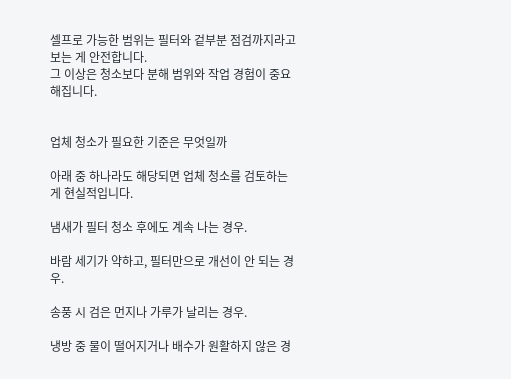셀프로 가능한 범위는 필터와 겉부분 점검까지라고 보는 게 안전합니다.
그 이상은 청소보다 분해 범위와 작업 경험이 중요해집니다.


업체 청소가 필요한 기준은 무엇일까

아래 중 하나라도 해당되면 업체 청소를 검토하는 게 현실적입니다.

냄새가 필터 청소 후에도 계속 나는 경우.

바람 세기가 약하고, 필터만으로 개선이 안 되는 경우.

송풍 시 검은 먼지나 가루가 날리는 경우.

냉방 중 물이 떨어지거나 배수가 원활하지 않은 경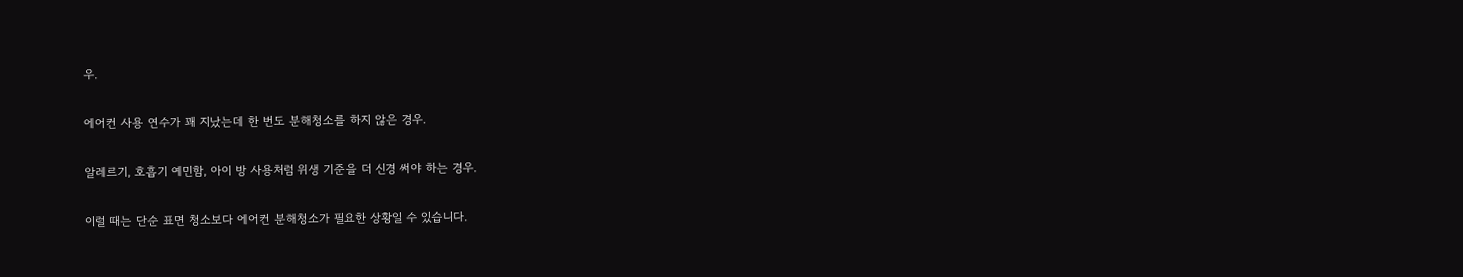우.

에어컨 사용 연수가 꽤 지났는데 한 번도 분해청소를 하지 않은 경우.

알레르기, 호흡기 예민함, 아이 방 사용처럼 위생 기준을 더 신경 써야 하는 경우.

이럴 때는 단순 표면 청소보다 에어컨 분해청소가 필요한 상황일 수 있습니다.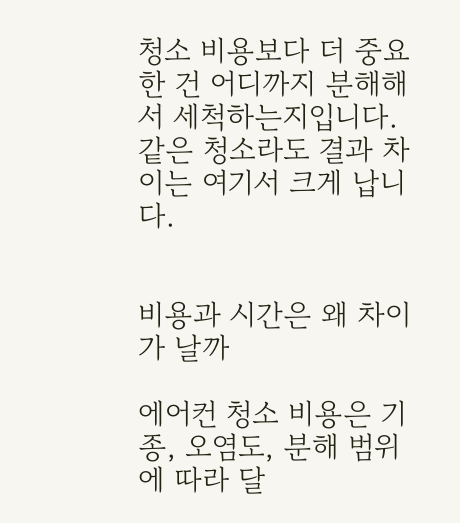청소 비용보다 더 중요한 건 어디까지 분해해서 세척하는지입니다.
같은 청소라도 결과 차이는 여기서 크게 납니다.


비용과 시간은 왜 차이가 날까

에어컨 청소 비용은 기종, 오염도, 분해 범위에 따라 달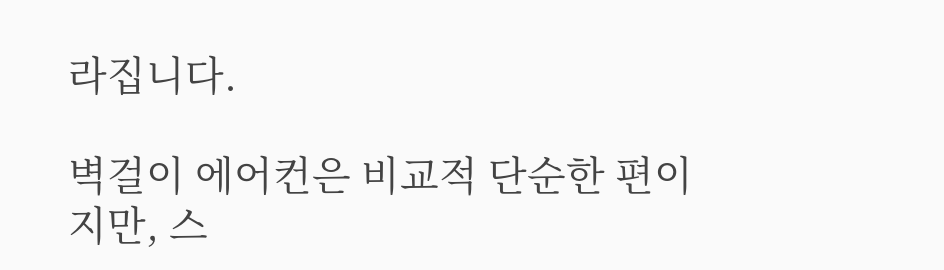라집니다.

벽걸이 에어컨은 비교적 단순한 편이지만, 스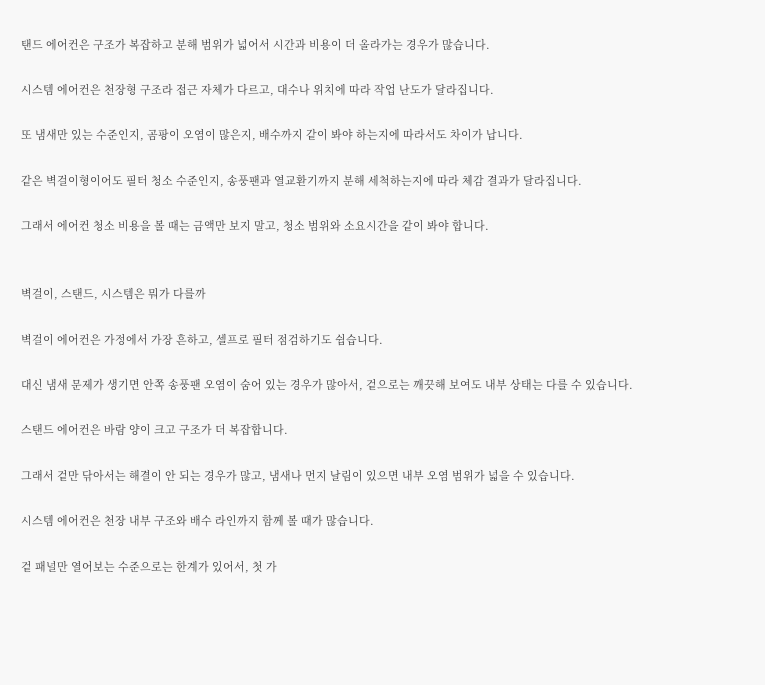탠드 에어컨은 구조가 복잡하고 분해 범위가 넓어서 시간과 비용이 더 올라가는 경우가 많습니다.

시스템 에어컨은 천장형 구조라 접근 자체가 다르고, 대수나 위치에 따라 작업 난도가 달라집니다.

또 냄새만 있는 수준인지, 곰팡이 오염이 많은지, 배수까지 같이 봐야 하는지에 따라서도 차이가 납니다.

같은 벽걸이형이어도 필터 청소 수준인지, 송풍팬과 열교환기까지 분해 세척하는지에 따라 체감 결과가 달라집니다.

그래서 에어컨 청소 비용을 볼 때는 금액만 보지 말고, 청소 범위와 소요시간을 같이 봐야 합니다.


벽걸이, 스탠드, 시스템은 뭐가 다를까

벽걸이 에어컨은 가정에서 가장 흔하고, 셀프로 필터 점검하기도 쉽습니다.

대신 냄새 문제가 생기면 안쪽 송풍팬 오염이 숨어 있는 경우가 많아서, 겉으로는 깨끗해 보여도 내부 상태는 다를 수 있습니다.

스탠드 에어컨은 바람 양이 크고 구조가 더 복잡합니다.

그래서 겉만 닦아서는 해결이 안 되는 경우가 많고, 냄새나 먼지 날림이 있으면 내부 오염 범위가 넓을 수 있습니다.

시스템 에어컨은 천장 내부 구조와 배수 라인까지 함께 볼 때가 많습니다.

겉 패널만 열어보는 수준으로는 한계가 있어서, 첫 가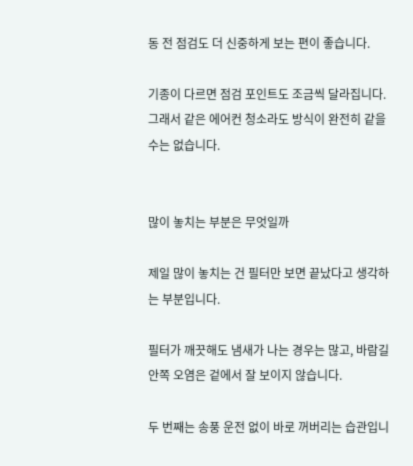동 전 점검도 더 신중하게 보는 편이 좋습니다.

기종이 다르면 점검 포인트도 조금씩 달라집니다.
그래서 같은 에어컨 청소라도 방식이 완전히 같을 수는 없습니다.


많이 놓치는 부분은 무엇일까

제일 많이 놓치는 건 필터만 보면 끝났다고 생각하는 부분입니다.

필터가 깨끗해도 냄새가 나는 경우는 많고, 바람길 안쪽 오염은 겉에서 잘 보이지 않습니다.

두 번째는 송풍 운전 없이 바로 꺼버리는 습관입니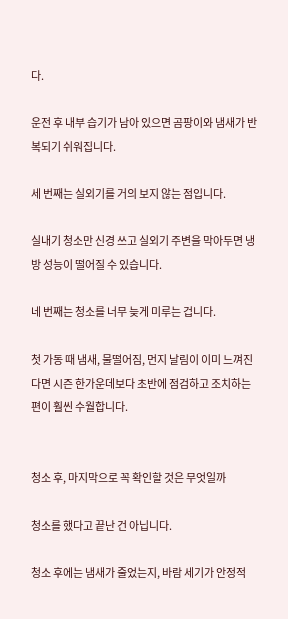다.

운전 후 내부 습기가 남아 있으면 곰팡이와 냄새가 반복되기 쉬워집니다.

세 번째는 실외기를 거의 보지 않는 점입니다.

실내기 청소만 신경 쓰고 실외기 주변을 막아두면 냉방 성능이 떨어질 수 있습니다.

네 번째는 청소를 너무 늦게 미루는 겁니다.

첫 가동 때 냄새, 물떨어짐, 먼지 날림이 이미 느껴진다면 시즌 한가운데보다 초반에 점검하고 조치하는 편이 훨씬 수월합니다.


청소 후, 마지막으로 꼭 확인할 것은 무엇일까

청소를 했다고 끝난 건 아닙니다.

청소 후에는 냄새가 줄었는지, 바람 세기가 안정적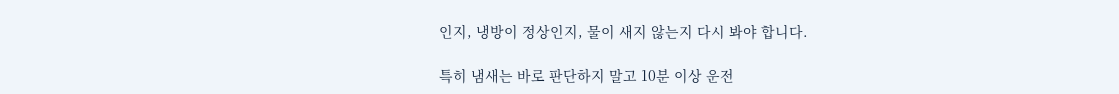인지, 냉방이 정상인지, 물이 새지 않는지 다시 봐야 합니다.

특히 냄새는 바로 판단하지 말고 10분 이상 운전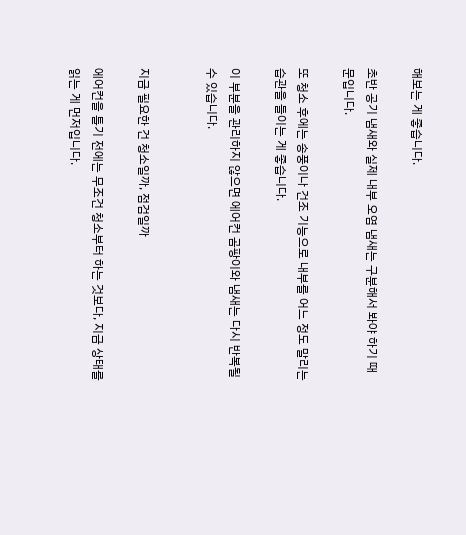해보는 게 좋습니다.

초반 공기 냄새와 실제 내부 오염 냄새는 구분해서 봐야 하기 때문입니다.

또 청소 후에는 송풍이나 건조 기능으로 내부를 어느 정도 말리는 습관을 들이는 게 좋습니다.

이 부분을 관리하지 않으면 에어컨 곰팡이와 냄새는 다시 반복될 수 있습니다.


지금 필요한 건 청소일까, 점검일까

에어컨을 틀기 전에는 무조건 청소부터 하는 것보다, 지금 상태를 읽는 게 먼저입니다.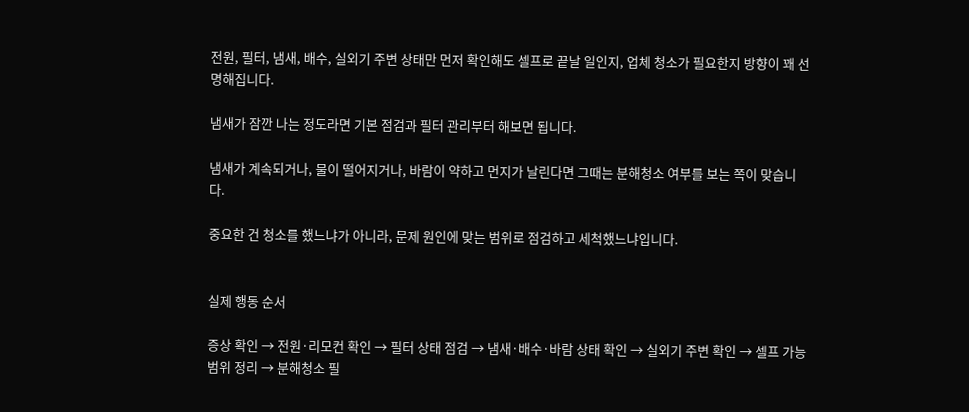전원, 필터, 냄새, 배수, 실외기 주변 상태만 먼저 확인해도 셀프로 끝날 일인지, 업체 청소가 필요한지 방향이 꽤 선명해집니다.

냄새가 잠깐 나는 정도라면 기본 점검과 필터 관리부터 해보면 됩니다.

냄새가 계속되거나, 물이 떨어지거나, 바람이 약하고 먼지가 날린다면 그때는 분해청소 여부를 보는 쪽이 맞습니다.

중요한 건 청소를 했느냐가 아니라, 문제 원인에 맞는 범위로 점검하고 세척했느냐입니다.


실제 행동 순서

증상 확인 → 전원·리모컨 확인 → 필터 상태 점검 → 냄새·배수·바람 상태 확인 → 실외기 주변 확인 → 셀프 가능 범위 정리 → 분해청소 필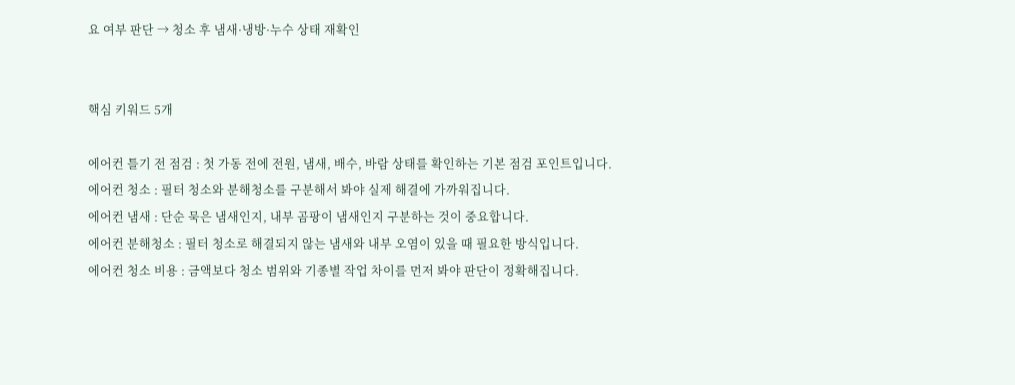요 여부 판단 → 청소 후 냄새·냉방·누수 상태 재확인


핵심 키워드 5개

에어컨 틀기 전 점검 : 첫 가동 전에 전원, 냄새, 배수, 바람 상태를 확인하는 기본 점검 포인트입니다.
에어컨 청소 : 필터 청소와 분해청소를 구분해서 봐야 실제 해결에 가까워집니다.
에어컨 냄새 : 단순 묵은 냄새인지, 내부 곰팡이 냄새인지 구분하는 것이 중요합니다.
에어컨 분해청소 : 필터 청소로 해결되지 않는 냄새와 내부 오염이 있을 때 필요한 방식입니다.
에어컨 청소 비용 : 금액보다 청소 범위와 기종별 작업 차이를 먼저 봐야 판단이 정확해집니다.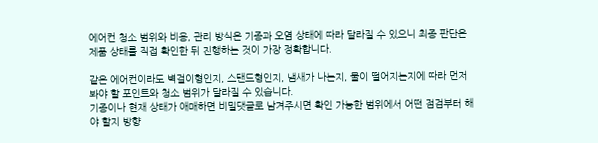에어컨 청소 범위와 비용, 관리 방식은 기종과 오염 상태에 따라 달라질 수 있으니 최종 판단은 제품 상태를 직접 확인한 뒤 진행하는 것이 가장 정확합니다.

같은 에어컨이라도 벽걸이형인지, 스탠드형인지, 냄새가 나는지, 물이 떨어지는지에 따라 먼저 봐야 할 포인트와 청소 범위가 달라질 수 있습니다.
기종이나 현재 상태가 애매하면 비밀댓글로 남겨주시면 확인 가능한 범위에서 어떤 점검부터 해야 할지 방향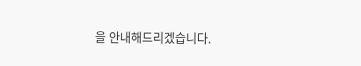을 안내해드리겠습니다.